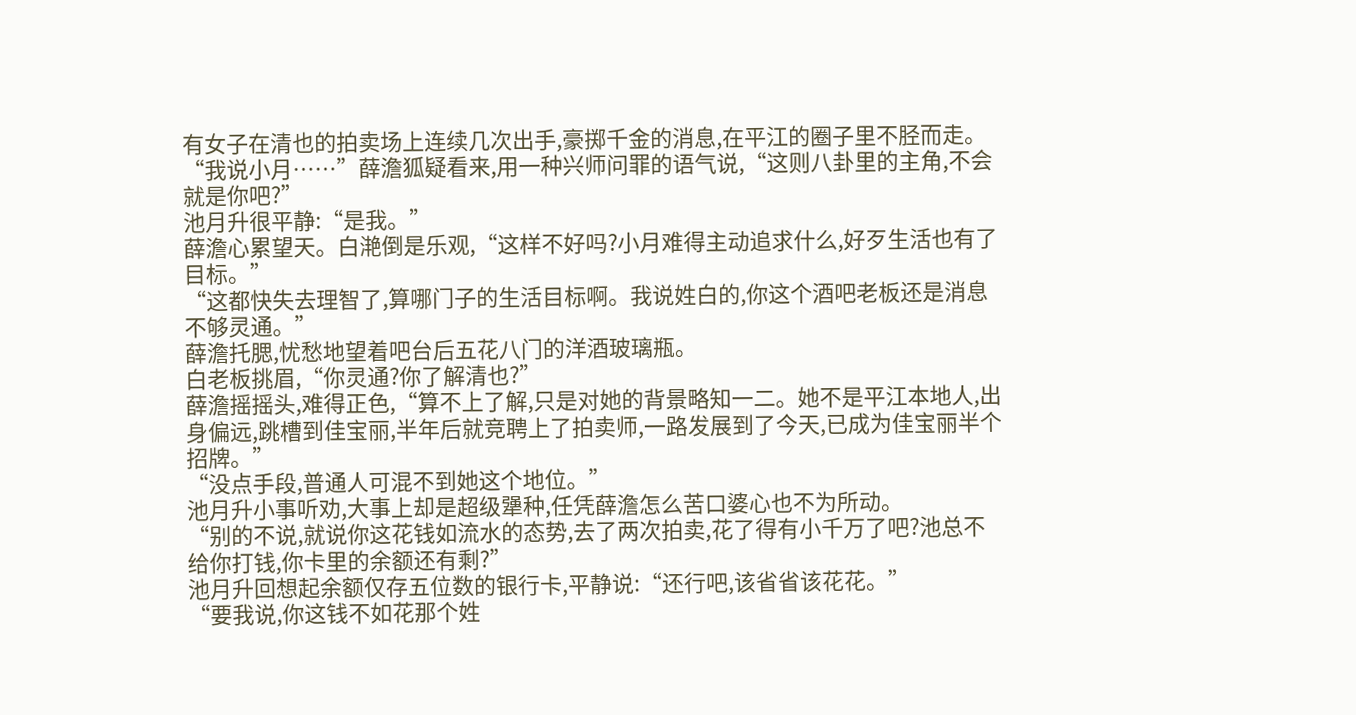有女子在清也的拍卖场上连续几次出手,豪掷千金的消息,在平江的圈子里不胫而走。
“我说小月……”薛澹狐疑看来,用一种兴师问罪的语气说,“这则八卦里的主角,不会就是你吧?”
池月升很平静:“是我。”
薛澹心累望天。白滟倒是乐观,“这样不好吗?小月难得主动追求什么,好歹生活也有了目标。”
“这都快失去理智了,算哪门子的生活目标啊。我说姓白的,你这个酒吧老板还是消息不够灵通。”
薛澹托腮,忧愁地望着吧台后五花八门的洋酒玻璃瓶。
白老板挑眉,“你灵通?你了解清也?”
薛澹摇摇头,难得正色,“算不上了解,只是对她的背景略知一二。她不是平江本地人,出身偏远,跳槽到佳宝丽,半年后就竞聘上了拍卖师,一路发展到了今天,已成为佳宝丽半个招牌。”
“没点手段,普通人可混不到她这个地位。”
池月升小事听劝,大事上却是超级犟种,任凭薛澹怎么苦口婆心也不为所动。
“别的不说,就说你这花钱如流水的态势,去了两次拍卖,花了得有小千万了吧?池总不给你打钱,你卡里的余额还有剩?”
池月升回想起余额仅存五位数的银行卡,平静说:“还行吧,该省省该花花。”
“要我说,你这钱不如花那个姓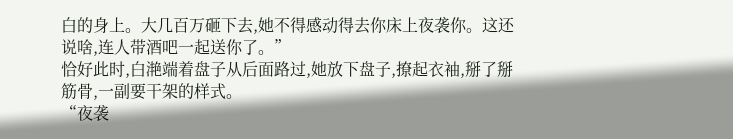白的身上。大几百万砸下去,她不得感动得去你床上夜袭你。这还说啥,连人带酒吧一起送你了。”
恰好此时,白滟端着盘子从后面路过,她放下盘子,撩起衣袖,掰了掰筋骨,一副要干架的样式。
“夜袭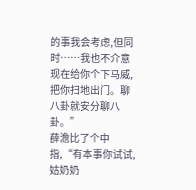的事我会考虑,但同时……我也不介意现在给你个下马威,把你扫地出门。聊八卦就安分聊八卦。”
薛澹比了个中指,“有本事你试试,姑奶奶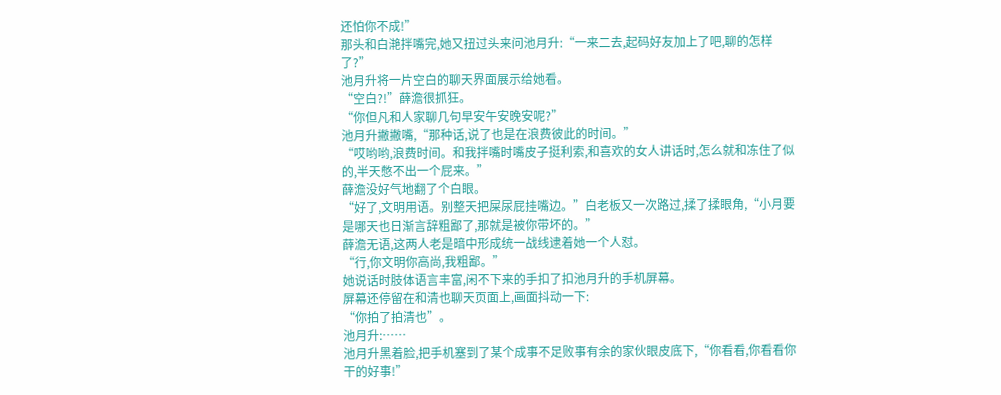还怕你不成!”
那头和白滟拌嘴完,她又扭过头来问池月升:“一来二去,起码好友加上了吧,聊的怎样了?”
池月升将一片空白的聊天界面展示给她看。
“空白?!”薛澹很抓狂。
“你但凡和人家聊几句早安午安晚安呢?”
池月升撇撇嘴,“那种话,说了也是在浪费彼此的时间。”
“哎哟哟,浪费时间。和我拌嘴时嘴皮子挺利索,和喜欢的女人讲话时,怎么就和冻住了似的,半天憋不出一个屁来。”
薛澹没好气地翻了个白眼。
“好了,文明用语。别整天把屎尿屁挂嘴边。”白老板又一次路过,揉了揉眼角,“小月要是哪天也日渐言辞粗鄙了,那就是被你带坏的。”
薛澹无语,这两人老是暗中形成统一战线逮着她一个人怼。
“行,你文明你高尚,我粗鄙。”
她说话时肢体语言丰富,闲不下来的手扣了扣池月升的手机屏幕。
屏幕还停留在和清也聊天页面上,画面抖动一下:
“你拍了拍清也”。
池月升:……
池月升黑着脸,把手机塞到了某个成事不足败事有余的家伙眼皮底下,“你看看,你看看你干的好事!”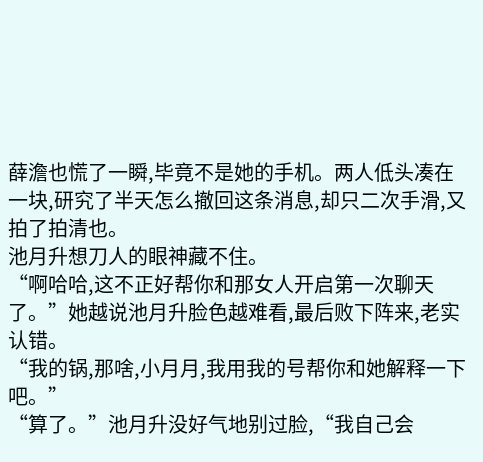薛澹也慌了一瞬,毕竟不是她的手机。两人低头凑在一块,研究了半天怎么撤回这条消息,却只二次手滑,又拍了拍清也。
池月升想刀人的眼神藏不住。
“啊哈哈,这不正好帮你和那女人开启第一次聊天了。”她越说池月升脸色越难看,最后败下阵来,老实认错。
“我的锅,那啥,小月月,我用我的号帮你和她解释一下吧。”
“算了。”池月升没好气地别过脸,“我自己会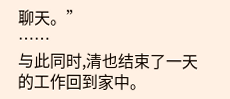聊天。”
……
与此同时,清也结束了一天的工作回到家中。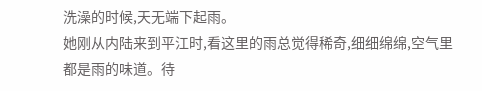洗澡的时候,天无端下起雨。
她刚从内陆来到平江时,看这里的雨总觉得稀奇,细细绵绵,空气里都是雨的味道。待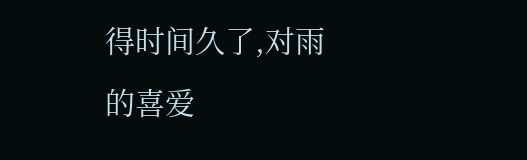得时间久了,对雨的喜爱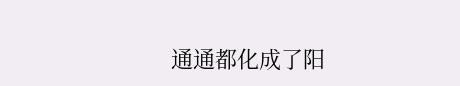通通都化成了阳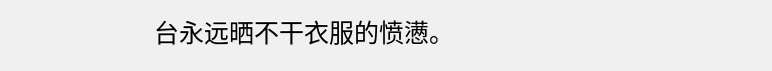台永远晒不干衣服的愤懑。